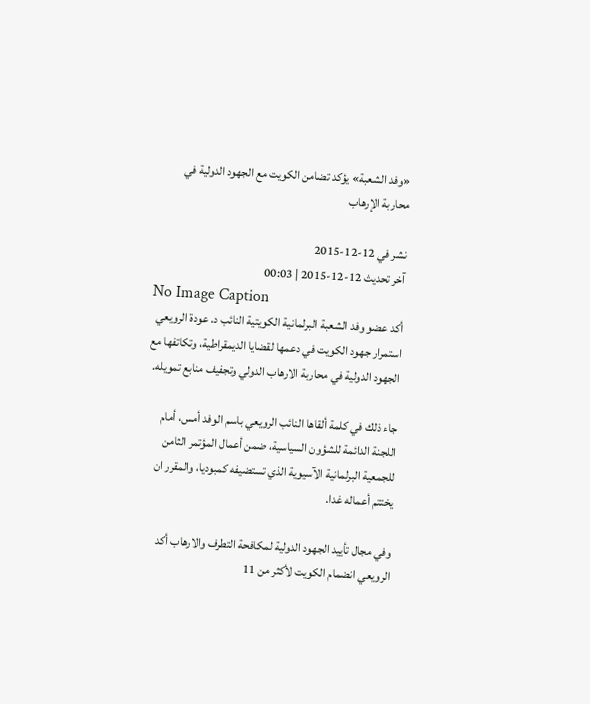«وفد الشعبة» يؤكد تضامن الكويت مع الجهود الدولية في محاربة الإرهاب

نشر في 12-12-2015
آخر تحديث 12-12-2015 | 00:03
No Image Caption
أكد عضو وفد الشعبة البرلمانية الكويتية النائب د. عودة الرويعي استمرار جهود الكويت في دعمها لقضايا الديمقراطية، وتكاتفها مع الجهود الدولية في محاربة الارهاب الدولي وتجفيف منابع تمويله.

جاء ذلك في كلمة ألقاها النائب الرويعي باسم الوفد أمس، أمام اللجنة الدائمة للشؤون السياسية، ضمن أعمال المؤتمر الثامن للجمعية البرلمانية الآسيوية الذي تستضيفه كمبوديا، والمقرر ان يختتم أعماله غدا.

وفي مجال تأييد الجهود الدولية لمكافحة التطرف والارهاب أكد الرويعي انضمام الكويت لأكثر من 11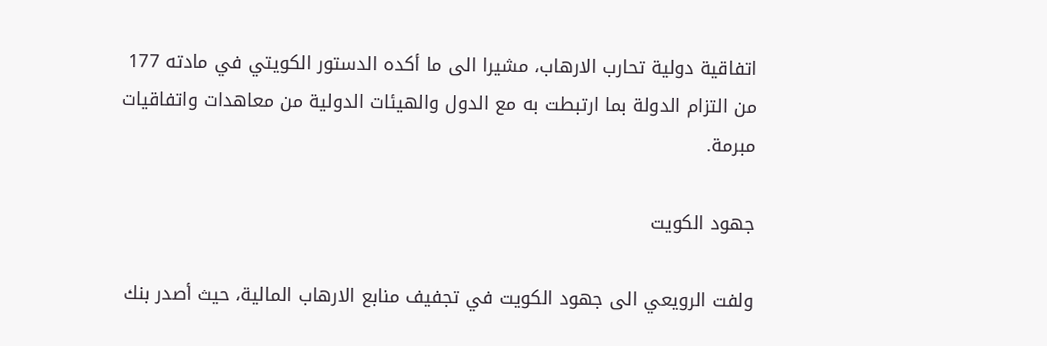اتفاقية دولية تحارب الارهاب، مشيرا الى ما أكده الدستور الكويتي في مادته 177 من التزام الدولة بما ارتبطت به مع الدول والهيئات الدولية من معاهدات واتفاقيات مبرمة.

جهود الكويت

ولفت الرويعي الى جهود الكويت في تجفيف منابع الارهاب المالية، حيث أصدر بنك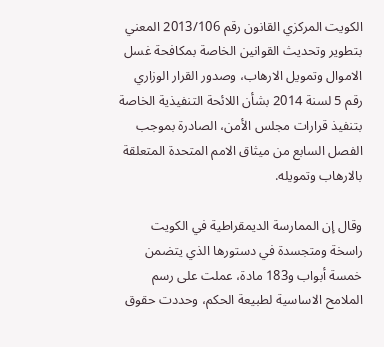الكويت المركزي القانون رقم 2013/106 المعني بتطوير وتحديث القوانين الخاصة بمكافحة غسل الاموال وتمويل الارهاب، وصدور القرار الوزاري رقم 5 لسنة 2014 بشأن اللائحة التنفيذية الخاصة بتنفيذ قرارات مجلس الأمن، الصادرة بموجب الفصل السابع من ميثاق الامم المتحدة المتعلقة بالارهاب وتمويله.

وقال إن الممارسة الديمقراطية في الكويت راسخة ومتجسدة في دستورها الذي يتضمن خمسة أبواب و183 مادة، عملت على رسم الملامح الاساسية لطبيعة الحكم، وحددت حقوق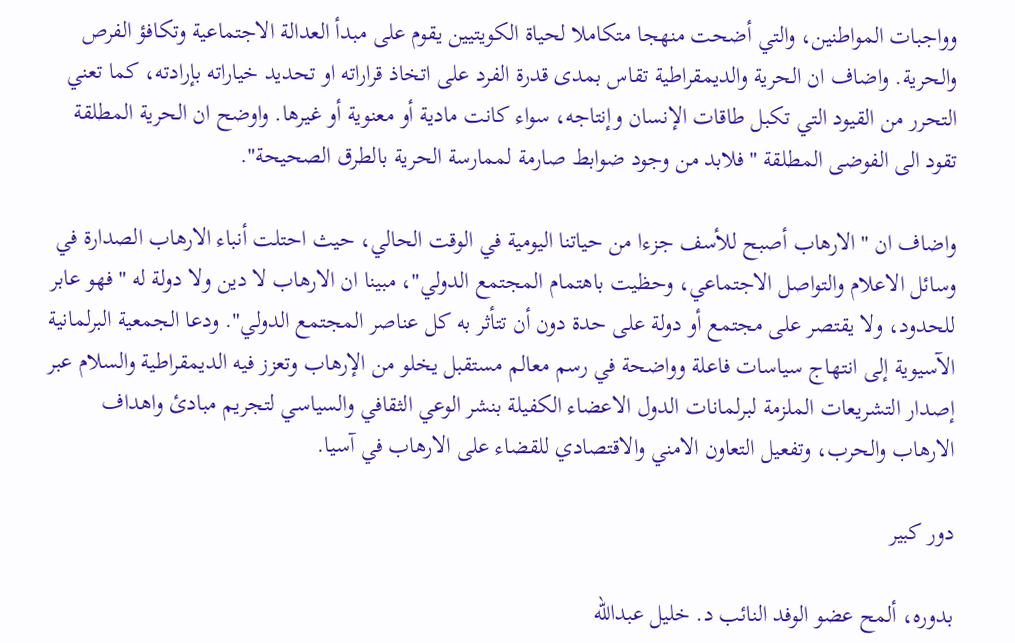وواجبات المواطنين، والتي أضحت منهجا متكاملا لحياة الكويتيين يقوم على مبدأ العدالة الاجتماعية وتكافؤ الفرص والحرية. واضاف ان الحرية والديمقراطية تقاس بمدى قدرة الفرد على اتخاذ قراراته او تحديد خياراته بإرادته، كما تعني التحرر من القيود التي تكبل طاقات الإنسان وإنتاجه، سواء كانت مادية أو معنوية أو غيرها. واوضح ان الحرية المطلقة تقود الى الفوضى المطلقة "فلابد من وجود ضوابط صارمة لممارسة الحرية بالطرق الصحيحة".

واضاف ان "الارهاب أصبح للأسف جزءا من حياتنا اليومية في الوقت الحالي، حيث احتلت أنباء الارهاب الصدارة في وسائل الاعلام والتواصل الاجتماعي، وحظيت باهتمام المجتمع الدولي"، مبينا ان الارهاب لا دين ولا دولة له "فهو عابر للحدود، ولا يقتصر على مجتمع أو دولة على حدة دون أن تتأثر به كل عناصر المجتمع الدولي". ودعا الجمعية البرلمانية الآسيوية إلى انتهاج سياسات فاعلة وواضحة في رسم معالم مستقبل يخلو من الإرهاب وتعزز فيه الديمقراطية والسلام عبر إصدار التشريعات الملزمة لبرلمانات الدول الاعضاء الكفيلة بنشر الوعي الثقافي والسياسي لتجريم مبادئ واهداف الارهاب والحرب، وتفعيل التعاون الامني والاقتصادي للقضاء على الارهاب في آسيا.

دور كبير

بدوره، ألمح عضو الوفد النائب د. خليل عبدالله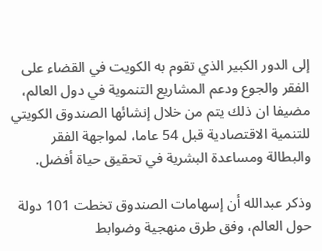إلى الدور الكبير الذي تقوم به الكويت في القضاء على الفقر والجوع ودعم المشاريع التنموية في دول العالم، مضيفا ان ذلك يتم من خلال إنشائها الصندوق الكويتي للتنمية الاقتصادية قبل 54 عاما، لمواجهة الفقر والبطالة ومساعدة البشرية في تحقيق حياة أفضل.

وذكر عبدالله أن إسهامات الصندوق تخطت 101 دولة حول العالم، وفق طرق منهجية وضوابط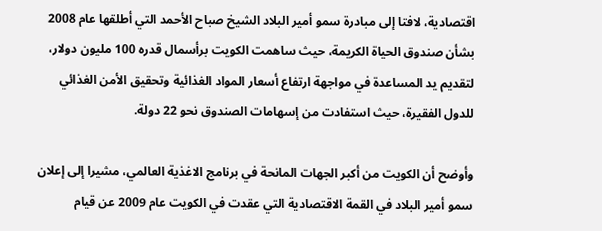اقتصادية، لافتا إلى مبادرة سمو أمير البلاد الشيخ صباح الأحمد التي أطلقها عام 2008 بشأن صندوق الحياة الكريمة، حيث ساهمت الكويت برأسمال قدره 100 مليون دولار، لتقديم يد المساعدة في مواجهة ارتفاع أسعار المواد الغذائية وتحقيق الأمن الغذائي للدول الفقيرة، حيث استفادت من إسهامات الصندوق نحو 22 دولة.

وأوضح أن الكويت من أكبر الجهات المانحة في برنامج الاغذية العالمي، مشيرا إلى إعلان سمو أمير البلاد في القمة الاقتصادية التي عقدت في الكويت عام 2009 عن قيام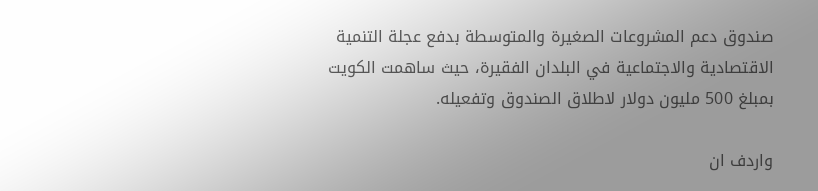صندوق دعم المشروعات الصغيرة والمتوسطة بدفع عجلة التنمية الاقتصادية والاجتماعية في البلدان الفقيرة، حيث ساهمت الكويت بمبلغ 500 مليون دولار لاطلاق الصندوق وتفعيله.

واردف ان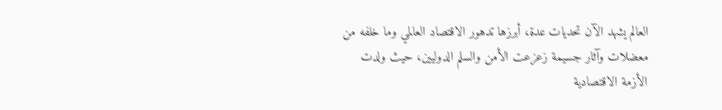العالم يشهد الآن تحديات عدة، أبرزها تدهور الاقتصاد العالمي وما خلفه من معضلات وآثار جسيمة زعزعت الأمن والسلم الدوليين، حيث ولدت الأزمة الاقتصادية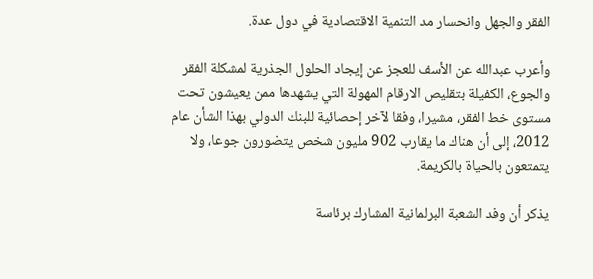الفقر والجهل وانحسار مد التنمية الاقتصادية في دول عدة.

وأعرب عبدالله عن الأسف للعجز عن إيجاد الحلول الجذرية لمشكلة الفقر والجوع، الكفيلة بتقليص الارقام المهولة التي يشهدها ممن يعيشون تحت مستوى خط الفقر، مشيرا، وفقا لآخر إحصائية للبنك الدولي بهذا الشأن عام 2012، إلى أن هناك ما يقارب 902 مليون شخص يتضورون جوعا، ولا يتمتعون بالحياة بالكريمة.

يذكر أن وفد الشعبة البرلمانية المشارك برئاسة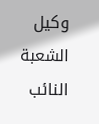وكيل الشعبة النائب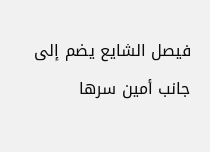فيصل الشايع يضم إلى جانب أمين سرها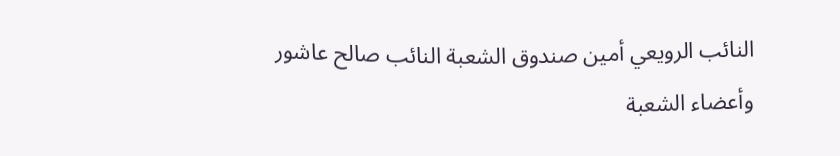النائب الرويعي أمين صندوق الشعبة النائب صالح عاشور وأعضاء الشعبة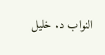النواب د. خليل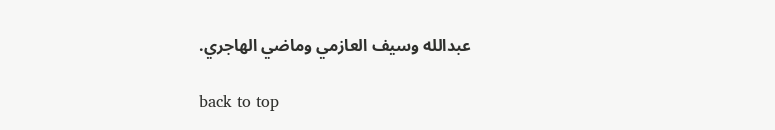عبدالله وسيف العازمي وماضي الهاجري.

back to top